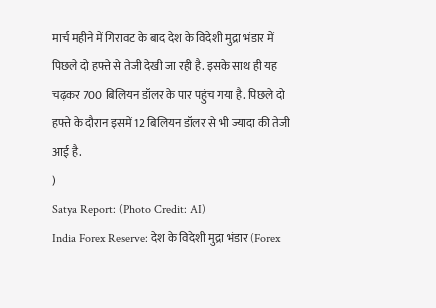मार्च महीने में गिरावट के बाद देश के विदेशी मुद्रा भंडार में पिछले दो हफ्ते से तेजी देखी जा रही है. इसके साथ ही यह चढ़कर 700 बिलियन डॉलर के पार पहुंच गया है. पिछले दो हफ्ते के दौरान इसमें 12 बिलियन डॉलर से भी ज्यादा की तेजी आई है.
)
Satya Report: (Photo Credit: AI)
India Forex Reserve: देश के विदेशी मुद्रा भंडार (Forex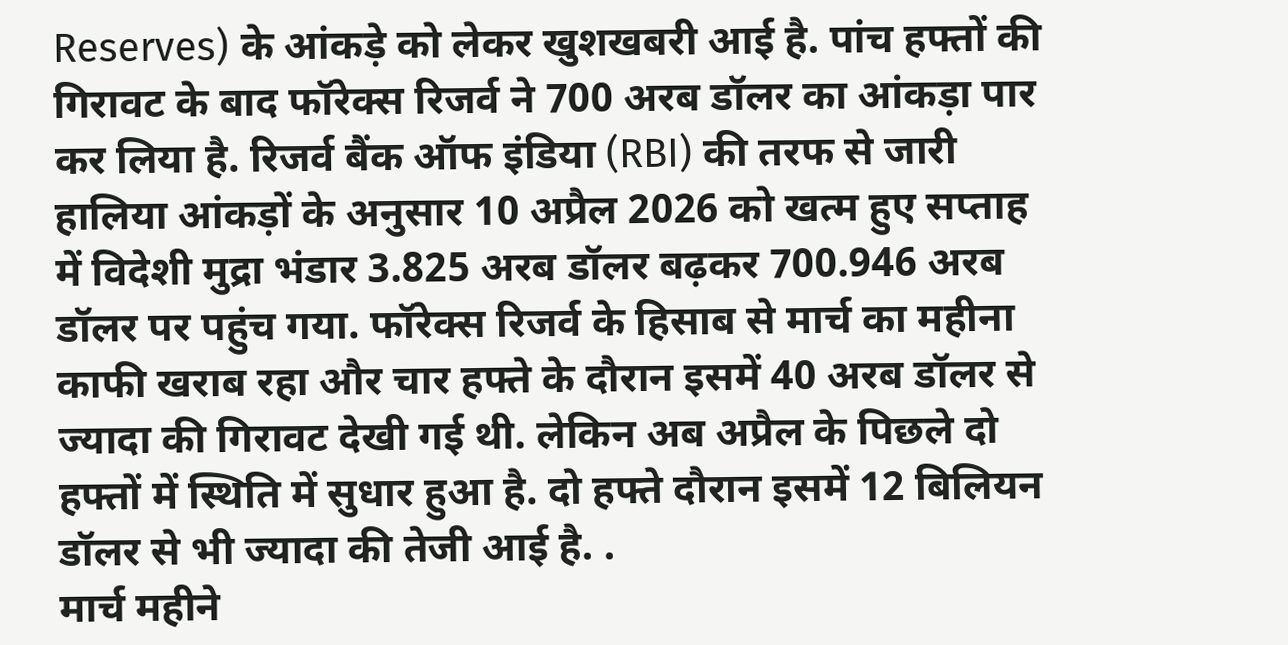Reserves) के आंकड़े को लेकर खुशखबरी आई है. पांच हफ्तों की गिरावट के बाद फॉरेक्स रिजर्व ने 700 अरब डॉलर का आंकड़ा पार कर लिया है. रिजर्व बैंक ऑफ इंडिया (RBI) की तरफ से जारी हालिया आंकड़ों के अनुसार 10 अप्रैल 2026 को खत्म हुए सप्ताह में विदेशी मुद्रा भंडार 3.825 अरब डॉलर बढ़कर 700.946 अरब डॉलर पर पहुंच गया. फॉरेक्स रिजर्व के हिसाब से मार्च का महीना काफी खराब रहा और चार हफ्ते के दौरान इसमें 40 अरब डॉलर से ज्यादा की गिरावट देखी गई थी. लेकिन अब अप्रैल के पिछले दो हफ्तों में स्थिति में सुधार हुआ है. दो हफ्ते दौरान इसमें 12 बिलियन डॉलर से भी ज्यादा की तेजी आई है. .
मार्च महीने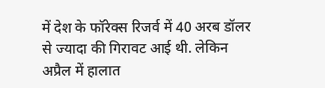में देश के फॉरेक्स रिजर्व में 40 अरब डॉलर से ज्यादा की गिरावट आई थी. लेकिन अप्रैल में हालात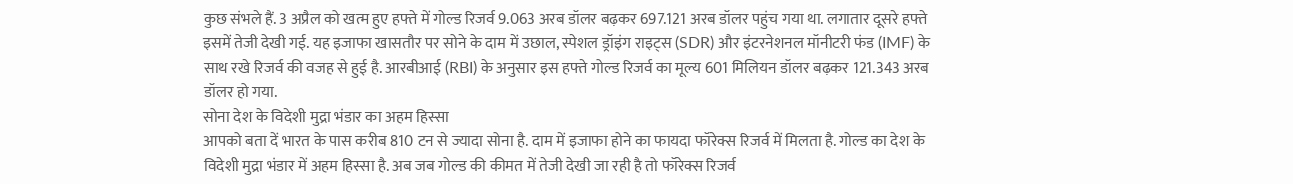कुछ संभले हैं. 3 अप्रैल को खत्म हुए हफ्ते में गोल्ड रिजर्व 9.063 अरब डॉलर बढ़कर 697.121 अरब डॉलर पहुंच गया था. लगातार दूसरे हफ्ते इसमें तेजी देखी गई. यह इजाफा खासतौर पर सोने के दाम में उछाल, स्पेशल ड्रॉइंग राइट्स (SDR) और इंटरनेशनल मॉनीटरी फंड (IMF) के साथ रखे रिजर्व की वजह से हुई है. आरबीआई (RBI) के अनुसार इस हफ्ते गोल्ड रिजर्व का मूल्य 601 मिलियन डॉलर बढ़कर 121.343 अरब डॉलर हो गया.
सोना देश के विदेशी मुद्रा भंडार का अहम हिस्सा
आपको बता दें भारत के पास करीब 810 टन से ज्यादा सोना है. दाम में इजाफा होने का फायदा फॉरेक्स रिजर्व में मिलता है. गोल्ड का देश के विदेशी मुद्रा भंडार में अहम हिस्सा है. अब जब गोल्ड की कीमत में तेजी देखी जा रही है तो फॉरेक्स रिजर्व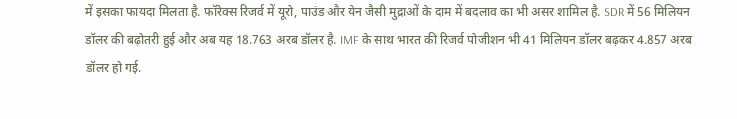में इसका फायदा मिलता है. फॉरेक्स रिजर्व में यूरो, पाउंड और येन जैसी मुद्राओं के दाम में बदलाव का भी असर शामिल है. SDR में 56 मिलियन डॉलर की बढ़ोतरी हुई और अब यह 18.763 अरब डॉलर है. IMF के साथ भारत की रिजर्व पोजीशन भी 41 मिलियन डॉलर बढ़कर 4.857 अरब डॉलर हो गई.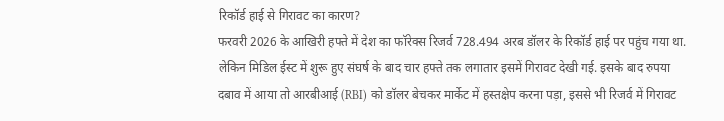रिकॉर्ड हाई से गिरावट का कारण?
फरवरी 2026 के आखिरी हफ्ते में देश का फॉरेक्स रिजर्व 728.494 अरब डॉलर के रिकॉर्ड हाई पर पहुंच गया था. लेकिन मिडिल ईस्ट में शुरू हुए संघर्ष के बाद चार हफ्ते तक लगातार इसमें गिरावट देखी गई. इसके बाद रुपया दबाव में आया तो आरबीआई (RBI) को डॉलर बेचकर मार्केट में हस्तक्षेप करना पड़ा, इससे भी रिजर्व में गिरावट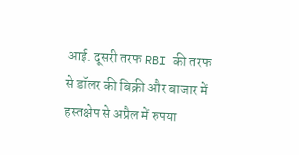आई. दूसरी तरफ RBI की तरफ से डॉलर की बिक्री और बाजार में हस्तक्षेप से अप्रैल में रुपया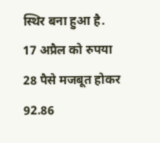स्थिर बना हुआ है. 17 अप्रैल को रुपया 28 पैसे मजबूत होकर 92.86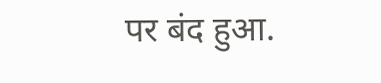पर बंद हुआ.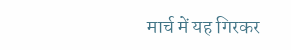मार्च में यह गिरकर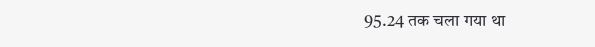95.24 तक चला गया था